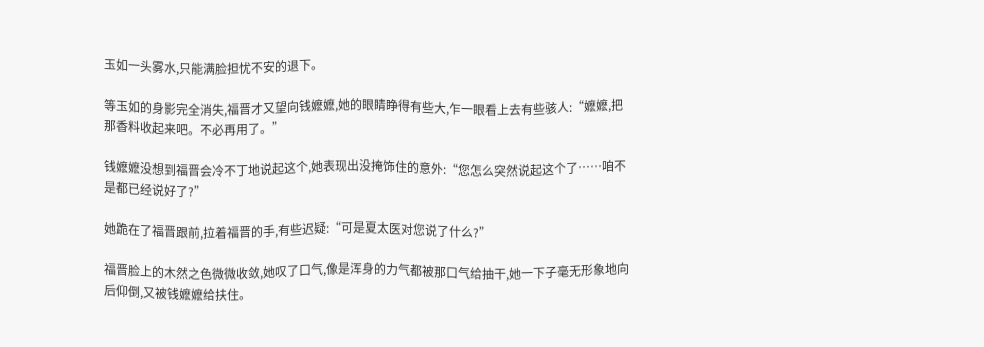玉如一头雾水,只能满脸担忧不安的退下。

等玉如的身影完全消失,福晋才又望向钱嬷嬷,她的眼睛睁得有些大,乍一眼看上去有些骇人:“嬷嬷,把那香料收起来吧。不必再用了。”

钱嬷嬷没想到福晋会冷不丁地说起这个,她表现出没掩饰住的意外:“您怎么突然说起这个了……咱不是都已经说好了?”

她跪在了福晋跟前,拉着福晋的手,有些迟疑:“可是夏太医对您说了什么?”

福晋脸上的木然之色微微收敛,她叹了口气,像是浑身的力气都被那口气给抽干,她一下子毫无形象地向后仰倒,又被钱嬷嬷给扶住。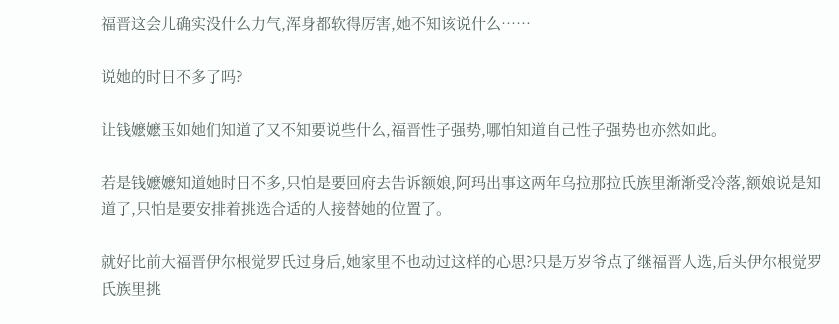福晋这会儿确实没什么力气,浑身都软得厉害,她不知该说什么……

说她的时日不多了吗?

让钱嬷嬷玉如她们知道了又不知要说些什么,福晋性子强势,哪怕知道自己性子强势也亦然如此。

若是钱嬷嬷知道她时日不多,只怕是要回府去告诉额娘,阿玛出事这两年乌拉那拉氏族里渐渐受冷落,额娘说是知道了,只怕是要安排着挑选合适的人接替她的位置了。

就好比前大福晋伊尔根觉罗氏过身后,她家里不也动过这样的心思?只是万岁爷点了继福晋人选,后头伊尔根觉罗氏族里挑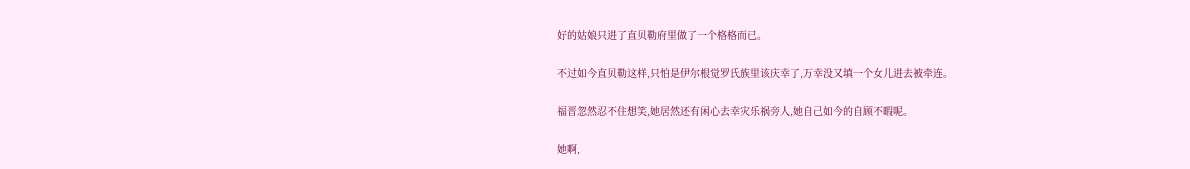好的姑娘只进了直贝勒府里做了一个格格而已。

不过如今直贝勒这样,只怕是伊尔根觉罗氏族里该庆幸了,万幸没又填一个女儿进去被牵连。

福晋忽然忍不住想笑,她居然还有闲心去幸灾乐祸旁人,她自己如今的自顾不暇呢。

她啊,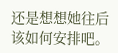还是想想她往后该如何安排吧。